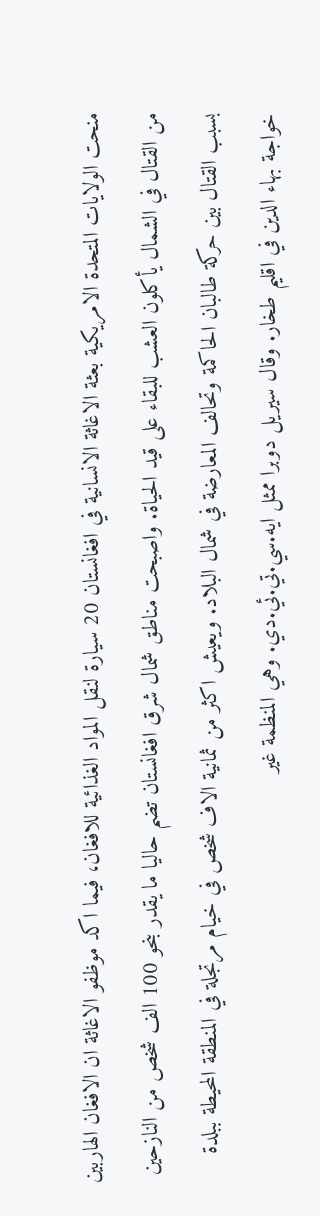منحت الولايات المتحدة الامريكية بعثة الاغاثة الانسانية في افغانستان 20 سيارة لنقل المواد الغذائية للافغان، فيما اكد موظفو الاغاثة ان الافغان الهاربين من القتال في الشمال يأكلون العشب للبقاء على قيد الحياة. واصبحت مناطق شمال شرق افغانستان تضم حاليا ما يقدر بنحو 100 الف شخص من النازحين بسبب القتال بين حركة طالبان الحاكمة وتحالف المعارضة في شمال البلاد. ويعيش اكثر من ثمانية الاف شخص في خيام مرتجلة في المنطقة المحيطة ببلدة خواجة بهاء الدين في اقليم طخار. وقال سيريل دوبرا ممثل ايه.سي.تي.ئي.دي. وهي المنظمة غير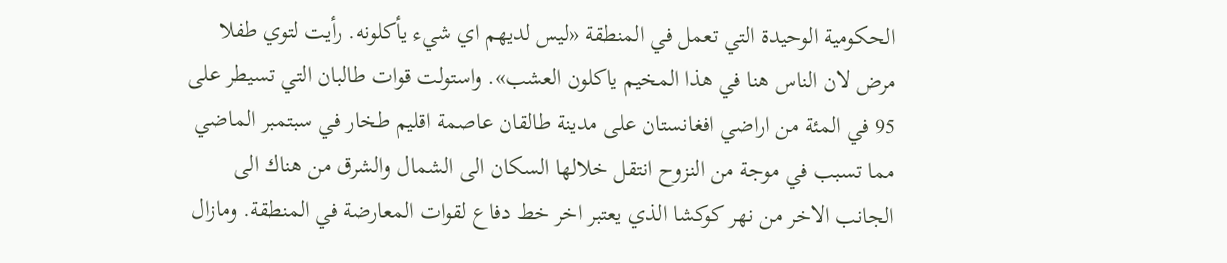الحكومية الوحيدة التي تعمل في المنطقة «ليس لديهم اي شيء يأكلونه. رأيت لتوي طفلا مرض لان الناس هنا في هذا المخيم ياكلون العشب». واستولت قوات طالبان التي تسيطر على 95 في المئة من اراضي افغانستان على مدينة طالقان عاصمة اقليم طخار في سبتمبر الماضي مما تسبب في موجة من النزوح انتقل خلالها السكان الى الشمال والشرق من هناك الى الجانب الاخر من نهر كوكشا الذي يعتبر اخر خط دفاع لقوات المعارضة في المنطقة. ومازال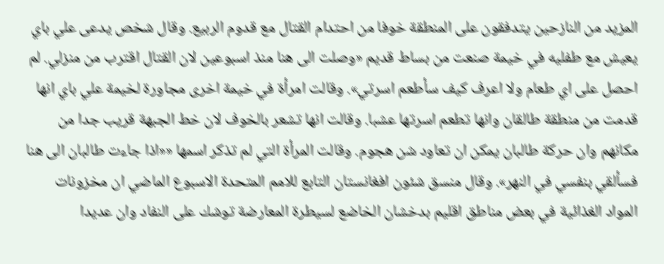المزيد من النازحين يتدفقون على المنطقة خوفا من احتدام القتال مع قدوم الربيع. وقال شخص يدعى علي باي يعيش مع طفليه في خيمة صنعت من بساط قديم «وصلت الى هنا منذ اسبوعين لان القتال اقترب من منزلي. لم احصل على اي طعام ولا اعرف كيف سأطعم اسرتي». وقالت امرأة في خيمة اخرى مجاورة لخيمة علي باي انها قدمت من منطقة طالقان وانها تطعم اسرتها عشبا. وقالت انها تشعر بالخوف لان خط الجبهة قريب جدا من مكانهم وان حركة طالبان يمكن ان تعاود شن هجوم. وقالت المرأة التي لم تذكر اسمها ««اذا جاءت طالبان الى هنا فسألقي بنفسي في النهر». وقال منسق شئون افغانستان التابع للامم المتحدة الاسبوع الماضي ان مخزونات المواد الغذائية في بعض مناطق اقليم بدخشان الخاضع لسيطرة المعارضة توشك على النفاد وان عديدا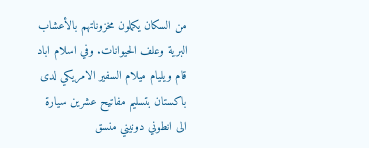من السكان يكملون مخزوناتهم بالأعشاب البرية وعلف الحيوانات. وفي اسلام اباد قام ويليام ميلام السفير الامريكي لدى باكستان بتسليم مفاتيح عشرين سيارة الى انطوني دونيني منسق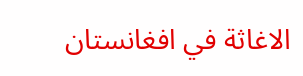الاغاثة في افغانستان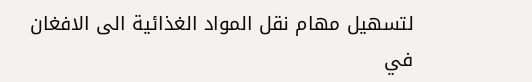لتسهيل مهام نقل المواد الغذائية الى الافغان في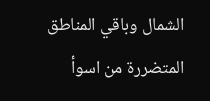الشمال وباقي المناطق المتضررة من اسوأ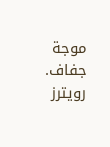موجة جفاف. رويترز